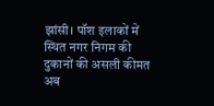झांसी। पॉश इलाकों में स्थित नगर निगम की दुकानों की असली कीमत अब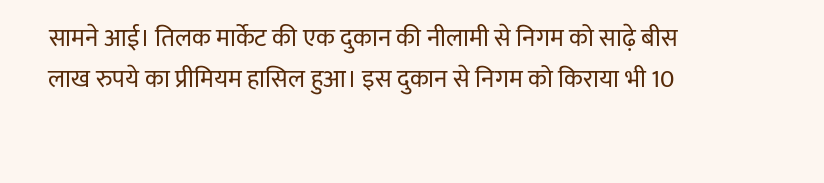सामने आई। तिलक मार्केट की एक दुकान की नीलामी से निगम को साढ़े बीस लाख रुपये का प्रीमियम हासिल हुआ। इस दुकान से निगम को किराया भी 10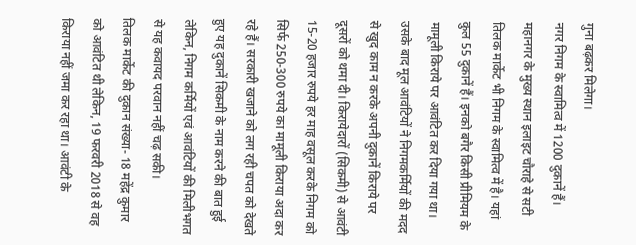गुना बढ़कर मिलेगा।
नगर निगम के स्वामित्व में 1200 दुकानें हैं। महानगर के मुख्य स्थान इलाइट चौराहे से सटी तिलक मार्केट भी निगम के स्वामित्व में है। यहां कुल 55 दुकानें हैं। इनको बगैर किसी प्रीमियम के मामूली किराये पर आवंटित कर दिया गया था। उसके बाद मूल आवंटियों ने निगमकर्मियों की मदद से खुद काम न करके अपनी दुकानें किराये पर दूसरों को थमा दी। किरायेदारों (सिकमी) से आवंटी 15-20 हजार रुपये हर माह वसूल करके निगम को सिर्फ 250-300 रुपये का मामूली किराया अदा कर रहे हैं। सरकारी खजाने को लग रही चपत को देखते हुए यह दुकानें सिकमी के नाम करने की बात हुई लेकिन, निगम कर्मियों एवं आवंटियों की मिलीभगत से यह कवायद परवान नहीं चढ़ सकी।
तिलक मार्केट की दुकान संख्या- 18 महेंद्र कुमार को आवंटित थी लेकिन, 19 फरवरी 2018 से वह किराया नहीं जमा कर रहा था। आवंटी के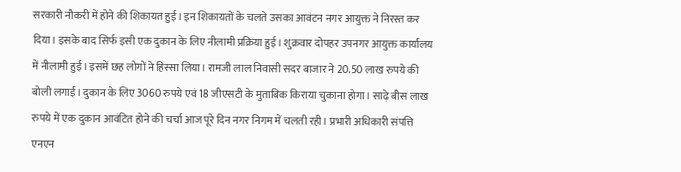सरकारी नौकरी में होने की शिकायत हुई। इन शिकायतों के चलते उसका आवंटन नगर आयुक्त ने निरस्त कर दिया। इसके बाद सिर्फ इसी एक दुकान के लिए नीलामी प्रक्रिया हुई। शुक्रवार दोपहर उपनगर आयुक्त कार्यालय में नीलामी हुई। इसमें छह लोगों ने हिस्सा लिया। रामजी लाल निवासी सदर बाजार ने 20.50 लाख रुपये की बोली लगाई। दुकान के लिए 3060 रुपये एवं 18 जीएसटी के मुताबिक किराया चुकाना होगा। साढ़े बीस लाख रुपये में एक दुकान आवंटित होने की चर्चा आज पूरे दिन नगर निगम में चलती रही। प्रभारी अधिकारी संपत्ति एनएन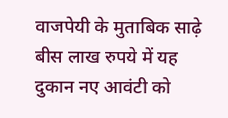वाजपेयी के मुताबिक साढ़े बीस लाख रुपये में यह दुकान नए आवंटी को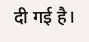दी गई है।